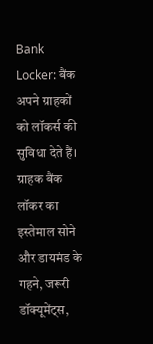Bank Locker: बैंक अपने ग्राहकों को लॉकर्स की सुविधा देते हैं। ग्राहक बैंक लॉकर का इस्तेमाल सोने और डायमंड के गहने, जरूरी डॉक्यूमेंट्स,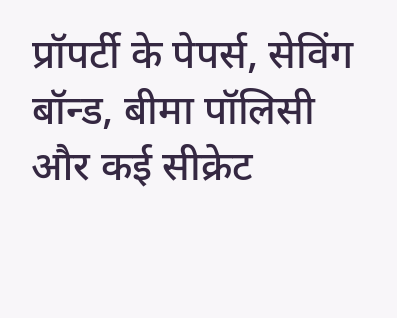प्रॉपर्टी के पेपर्स, सेविंग बॉन्ड, बीमा पॉलिसी और कई सीक्रेट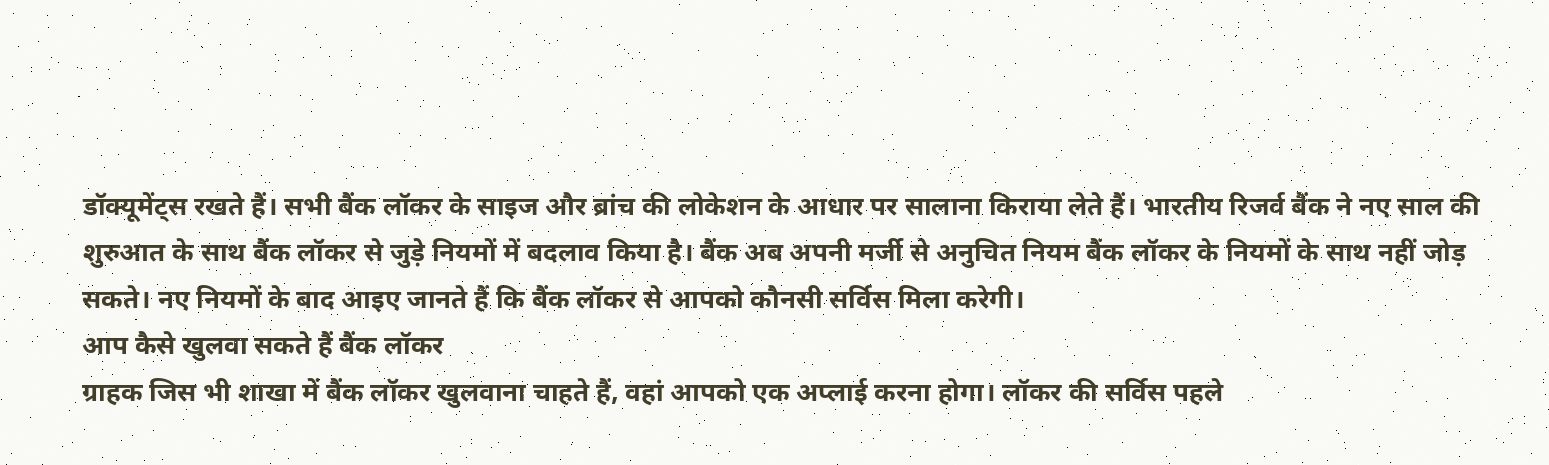डॉक्यूमेंट्स रखते हैं। सभी बैंक लॉकर के साइज और ब्रांच की लोकेशन के आधार पर सालाना किराया लेते हैं। भारतीय रिजर्व बैंक ने नए साल की शुरुआत के साथ बैंक लॉकर से जुड़े नियमों में बदलाव किया है। बैंक अब अपनी मर्जी से अनुचित नियम बैंक लॉकर के नियमों के साथ नहीं जोड़ सकते। नए नियमों के बाद आइए जानते हैं कि बैंक लॉकर से आपको कौनसी सर्विस मिला करेगी।
आप कैसे खुलवा सकते हैं बैंक लॉकर
ग्राहक जिस भी शाखा में बैंक लॉकर खुलवाना चाहते हैं, वहां आपको एक अप्लाई करना होगा। लॉकर की सर्विस पहले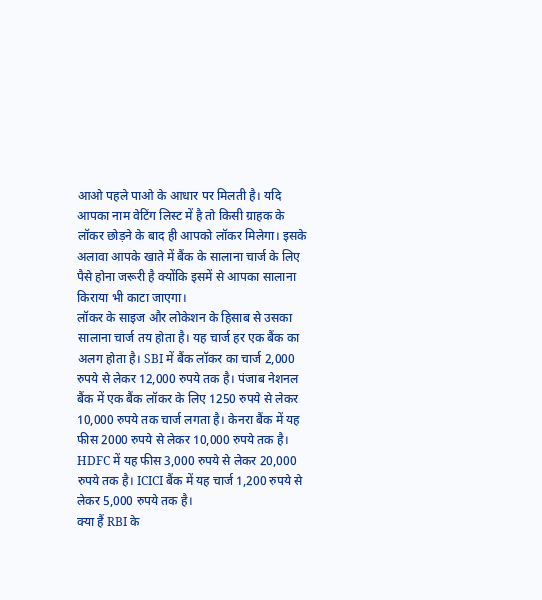आओ पहले पाओ के आधार पर मिलती है। यदि आपका नाम वेटिंग लिस्ट में है तो किसी ग्राहक के लॉकर छोड़ने के बाद ही आपको लॉकर मिलेगा। इसके अलावा आपके खाते में बैंक के सालाना चार्ज के लिए पैसे होना जरूरी है क्योंकि इसमें से आपका सालाना किराया भी काटा जाएगा।
लॉकर के साइज और लोकेशन के हिसाब से उसका सालाना चार्ज तय होता है। यह चार्ज हर एक बैंक का अलग होता है। SBI में बैंक लॉकर का चार्ज 2,000 रुपये से लेकर 12,000 रुपये तक है। पंजाब नेशनल बैंक में एक बैंक लॉकर के लिए 1250 रुपये से लेकर 10,000 रुपये तक चार्ज लगता है। केनरा बैंक में यह फीस 2000 रुपये से लेकर 10,000 रुपये तक है। HDFC में यह फीस 3,000 रुपये से लेकर 20,000 रुपये तक है। ICICI बैंक में यह चार्ज 1,200 रुपये से लेकर 5,000 रुपये तक है।
क्या हैं RBI के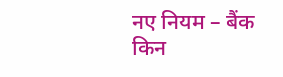नए नियम – बैंक किन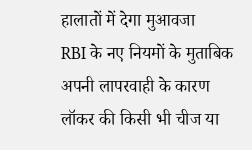हालातों में देगा मुआवजा
RBI के नए नियमों के मुताबिक अपनी लापरवाही के कारण लॉकर की किसी भी चीज या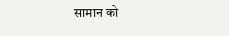सामान को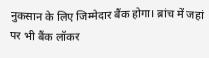नुकसान के लिए जिम्मेदार बैंक होगा। ब्रांच में जहां पर भी बैंक लॉकर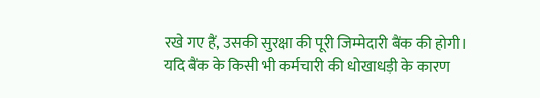रखे गए हैं, उसकी सुरक्षा की पूरी जिम्मेदारी बैंक की होगी। यदि बैंक के किसी भी कर्मचारी की धोखाधड़ी के कारण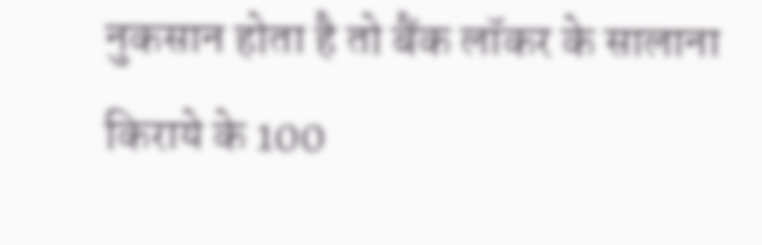नुकसान होता है तो बैंक लॉकर के सालाना किराये के 100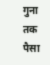गुना तक पैसा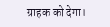ग्राहक को देगा।